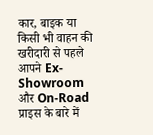कार, बाइक या किसी भी वाहन की खरीदारी से पहले आपने Ex-Showroom और On-Road प्राइस के बारे में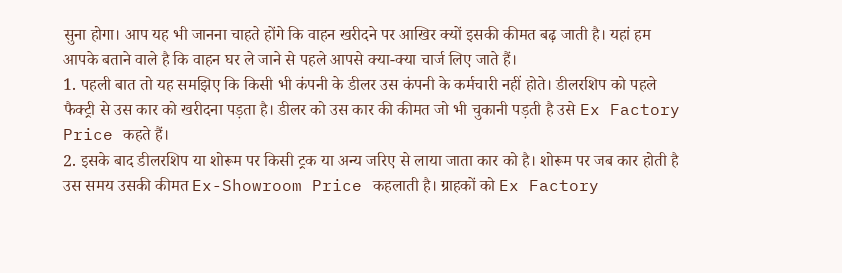सुना होगा। आप यह भी जानना चाहते होंगे कि वाहन खरीदने पर आखिर क्यों इसकी कीमत बढ़ जाती है। यहां हम आपके बताने वाले है कि वाहन घर ले जाने से पहले आपसे क्या-क्या चार्ज लिए जाते हैं।
1. पहली बात तो यह समझिए कि किसी भी कंपनी के डीलर उस कंपनी के कर्मचारी नहीं होते। डीलरशिप को पहले फैक्ट्री से उस कार को खरीदना पड़ता है। डीलर को उस कार की कीमत जो भी चुकानी पड़ती है उसे Ex Factory Price कहते हैं।
2. इसके बाद डीलरशिप या शोरूम पर किसी ट्रक या अन्य जरिए से लाया जाता कार को है। शोरूम पर जब कार होती है उस समय उसकी कीमत Ex-Showroom Price कहलाती है। ग्राहकों को Ex Factory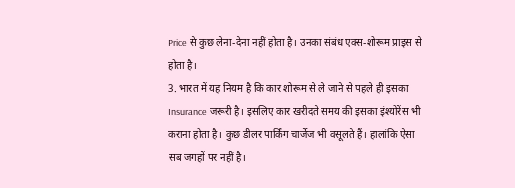Price से कुछ लेना-देना नहीं होता है। उनका संबंध एक्स-शोरूम प्राइस से होता है।
3. भारत में यह नियम है कि कार शोरूम से ले जाने से पहले ही इसका Insurance जरूरी है। इसलिए कार खरीदते समय की इसका इंश्योरेंस भी कराना होता है। कुछ डीलर पार्किंग चार्जेज भी वसूलते हैं। हालांकि ऐसा सब जगहों पर नहीं है।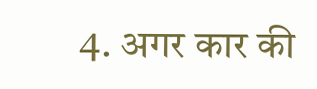4. अगर कार की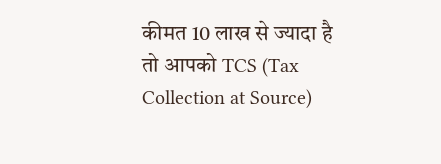कीमत 10 लाख से ज्यादा है तो आपको TCS (Tax Collection at Source)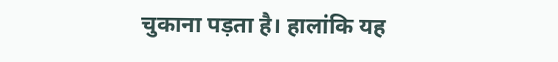चुकाना पड़ता है। हालांकि यह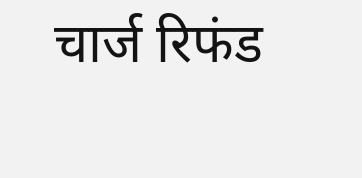चार्ज रिफंड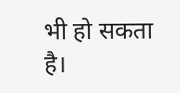भी हो सकता है।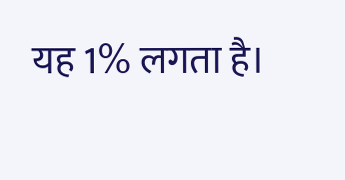यह 1% लगता है।